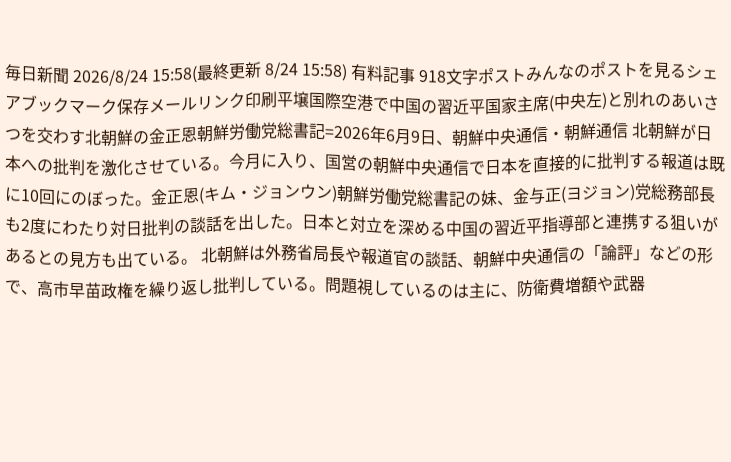毎日新聞 2026/8/24 15:58(最終更新 8/24 15:58) 有料記事 918文字ポストみんなのポストを見るシェアブックマーク保存メールリンク印刷平壌国際空港で中国の習近平国家主席(中央左)と別れのあいさつを交わす北朝鮮の金正恩朝鮮労働党総書記=2026年6月9日、朝鮮中央通信・朝鮮通信 北朝鮮が日本への批判を激化させている。今月に入り、国営の朝鮮中央通信で日本を直接的に批判する報道は既に10回にのぼった。金正恩(キム・ジョンウン)朝鮮労働党総書記の妹、金与正(ヨジョン)党総務部長も2度にわたり対日批判の談話を出した。日本と対立を深める中国の習近平指導部と連携する狙いがあるとの見方も出ている。 北朝鮮は外務省局長や報道官の談話、朝鮮中央通信の「論評」などの形で、高市早苗政権を繰り返し批判している。問題視しているのは主に、防衛費増額や武器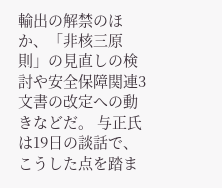輸出の解禁のほか、「非核三原則」の見直しの検討や安全保障関連3文書の改定への動きなどだ。 与正氏は19日の談話で、こうした点を踏ま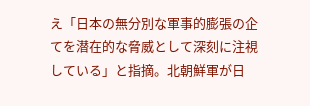え「日本の無分別な軍事的膨張の企てを潜在的な脅威として深刻に注視している」と指摘。北朝鮮軍が日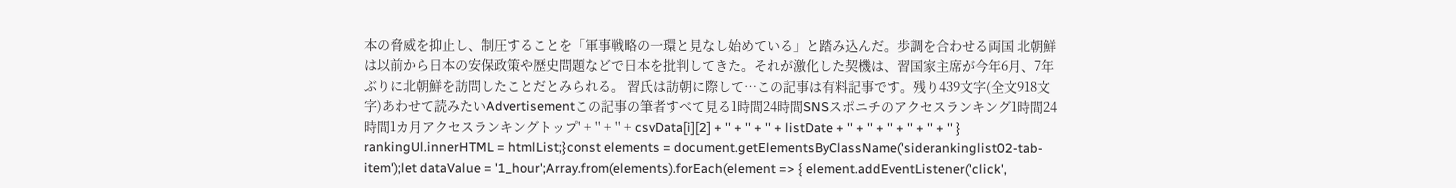本の脅威を抑止し、制圧することを「軍事戦略の一環と見なし始めている」と踏み込んだ。歩調を合わせる両国 北朝鮮は以前から日本の安保政策や歴史問題などで日本を批判してきた。それが激化した契機は、習国家主席が今年6月、7年ぶりに北朝鮮を訪問したことだとみられる。 習氏は訪朝に際して…この記事は有料記事です。残り439文字(全文918文字)あわせて読みたいAdvertisementこの記事の筆者すべて見る1時間24時間SNSスポニチのアクセスランキング1時間24時間1カ月アクセスランキングトップ' + '' + '' + csvData[i][2] + '' + '' + '' + listDate + '' + '' + '' + '' + '' + '' } rankingUl.innerHTML = htmlList;}const elements = document.getElementsByClassName('siderankinglist02-tab-item');let dataValue = '1_hour';Array.from(elements).forEach(element => { element.addEventListener('click',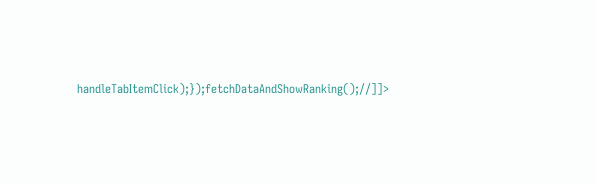handleTabItemClick);});fetchDataAndShowRanking();//]]>